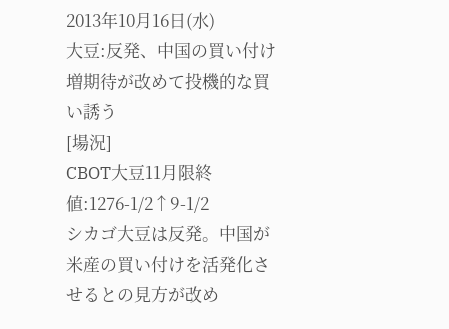2013年10月16日(水)
大豆:反発、中国の買い付け増期待が改めて投機的な買い誘う
[場況]
CBOT大豆11月限終値:1276-1/2↑9-1/2
シカゴ大豆は反発。中国が米産の買い付けを活発化させるとの見方が改め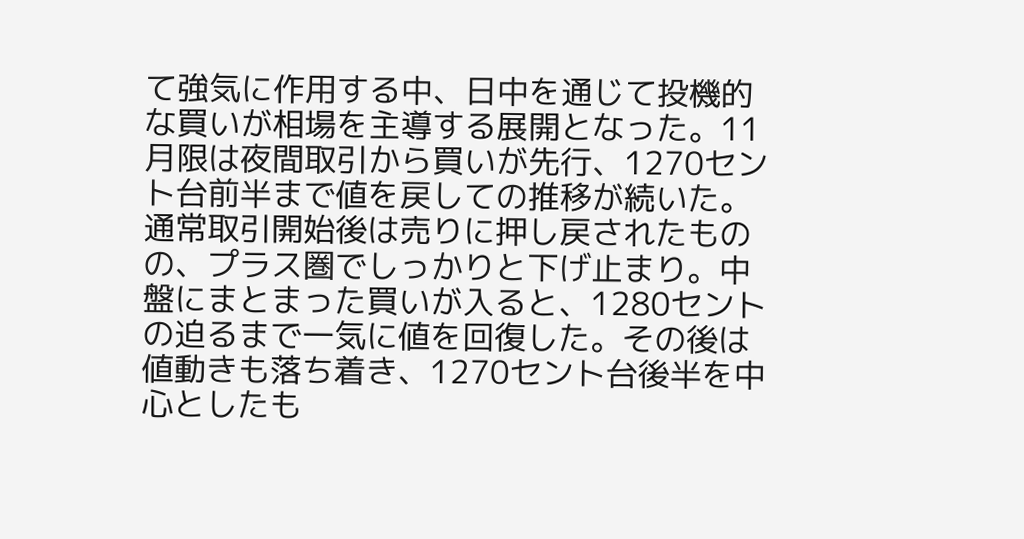て強気に作用する中、日中を通じて投機的な買いが相場を主導する展開となった。11月限は夜間取引から買いが先行、1270セント台前半まで値を戻しての推移が続いた。通常取引開始後は売りに押し戻されたものの、プラス圏でしっかりと下げ止まり。中盤にまとまった買いが入ると、1280セントの迫るまで一気に値を回復した。その後は値動きも落ち着き、1270セント台後半を中心としたも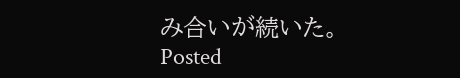み合いが続いた。
Posted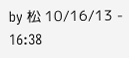by 松 10/16/13 - 16:38